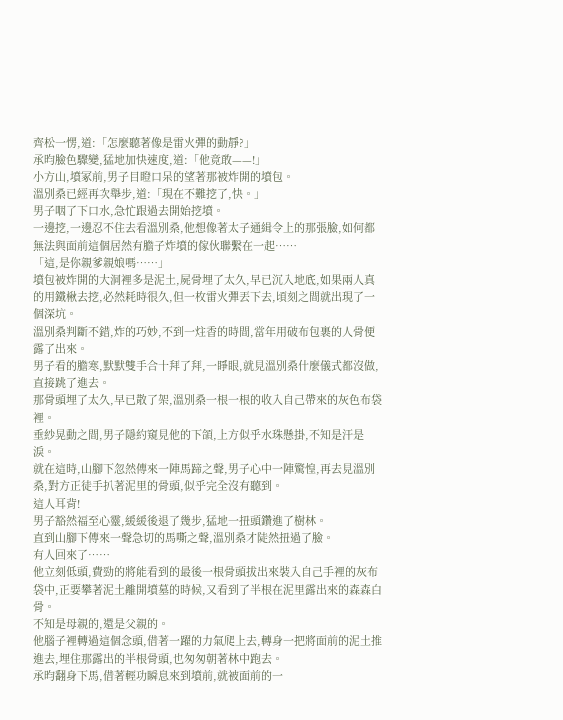齊松一愣,道:「怎麼聽著像是雷火彈的動靜?」
承昀臉色驟變,猛地加快速度,道:「他竟敢——!」
小方山,墳冢前,男子目瞪口呆的望著那被炸開的墳包。
溫別桑已經再次舉步,道:「現在不難挖了,快。」
男子咽了下口水,急忙跟過去開始挖墳。
一邊挖,一邊忍不住去看溫別桑,他想像著太子通緝令上的那張臉,如何都無法與面前這個居然有膽子炸墳的傢伙聯繫在一起……
「這,是你親爹親娘嗎……」
墳包被炸開的大洞裡多是泥土,屍骨埋了太久,早已沉入地底,如果兩人真的用鐵楸去挖,必然耗時很久,但一枚雷火彈丟下去,頃刻之間就出現了一個深坑。
溫別桑判斷不錯,炸的巧妙,不到一炷香的時間,當年用破布包裹的人骨便露了出來。
男子看的膽寒,默默雙手合十拜了拜,一睜眼,就見溫別桑什麼儀式都沒做,直接跳了進去。
那骨頭埋了太久,早已散了架,溫別桑一根一根的收入自己帶來的灰色布袋裡。
垂紗晃動之間,男子隱約窺見他的下頜,上方似乎水珠懸掛,不知是汗是淚。
就在這時,山腳下忽然傳來一陣馬蹄之聲,男子心中一陣驚惶,再去見溫別桑,對方正徒手扒著泥里的骨頭,似乎完全沒有聽到。
這人耳背!
男子豁然福至心靈,緩緩後退了幾步,猛地一扭頭鑽進了樹林。
直到山腳下傳來一聲急切的馬嘶之聲,溫別桑才陡然扭過了臉。
有人回來了……
他立刻低頭,費勁的將能看到的最後一根骨頭拔出來裝入自己手裡的灰布袋中,正要攀著泥土離開墳墓的時候,又看到了半根在泥里露出來的森森白骨。
不知是母親的,還是父親的。
他腦子裡轉過這個念頭,借著一躍的力氣爬上去,轉身一把將面前的泥土推進去,埋住那露出的半根骨頭,也匆匆朝著林中跑去。
承昀翻身下馬,借著輕功瞬息來到墳前,就被面前的一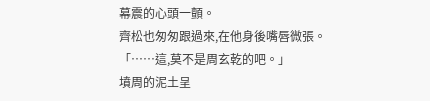幕震的心頭一顫。
齊松也匆匆跟過來,在他身後嘴唇微張。
「……這,莫不是周玄乾的吧。」
墳周的泥土呈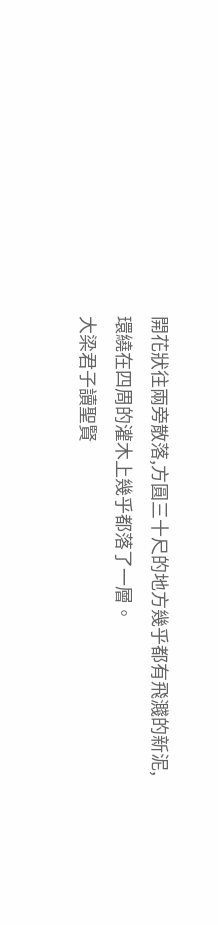開花狀往兩旁散落,方圓三十尺的地方幾乎都有飛濺的新泥,環繞在四周的灌木上幾乎都落了一層。
大梁君子讀聖賢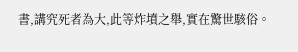書,講究死者為大,此等炸墳之舉,實在驚世駭俗。